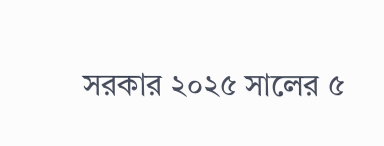সরকার ২০২৫ সালের ৫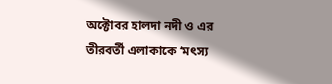অক্টোবর হালদা নদী ও এর তীরবর্তী এলাকাকে ‘মৎস্য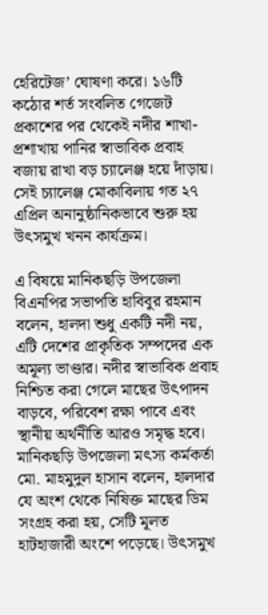হেরিটেজ’ ঘোষণা করে। ১৬টি কঠোর শর্ত সংবলিত গেজেট প্রকাশের পর থেকেই নদীর শাখা-প্রশাখায় পানির স্বাভাবিক প্রবাহ বজায় রাখা বড় চ্যালেঞ্জ হয়ে দাঁড়ায়। সেই চ্যালেঞ্জ মোকাবিলায় গত ২৭ এপ্রিল অনানুষ্ঠানিকভাবে শুরু হয় উৎসমুখ খনন কার্যক্রম।

এ বিষয়ে মানিকছড়ি উপজেলা বিএনপির সভাপতি হাবিবুর রহমান বলেন, হালদা শুধু একটি নদী নয়, এটি দেশের প্রাকৃতিক সম্পদের এক অমূল্য ভাণ্ডার। নদীর স্বাভাবিক প্রবাহ নিশ্চিত করা গেলে মাছের উৎপাদন বাড়বে, পরিবেশ রক্ষা পাবে এবং স্থানীয় অর্থনীতি আরও সমৃদ্ধ হবে।
মানিকছড়ি উপজেলা মৎস্য কর্মকর্তা মো. মাহমুদুল হাসান বলেন, হালদার যে অংশ থেকে নিষিক্ত মাছের ডিম সংগ্রহ করা হয়, সেটি মূলত হাটহাজারী অংশে পড়েছে। উৎসমুখ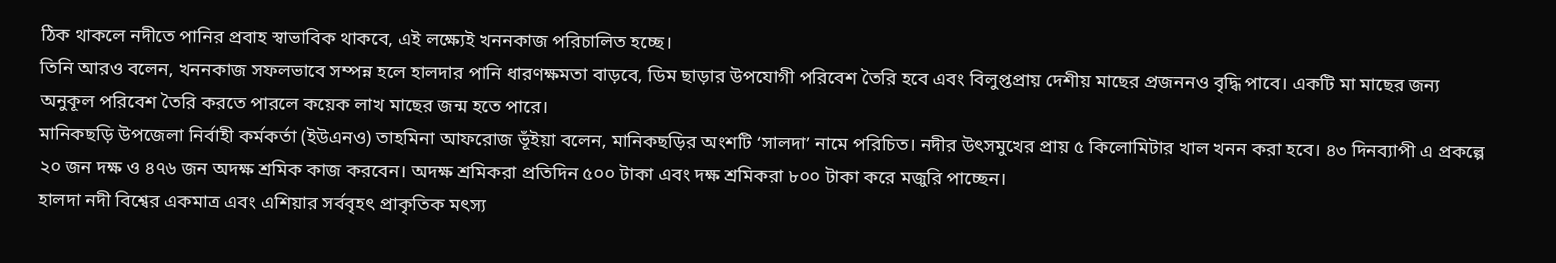ঠিক থাকলে নদীতে পানির প্রবাহ স্বাভাবিক থাকবে, এই লক্ষ্যেই খননকাজ পরিচালিত হচ্ছে।
তিনি আরও বলেন, খননকাজ সফলভাবে সম্পন্ন হলে হালদার পানি ধারণক্ষমতা বাড়বে, ডিম ছাড়ার উপযোগী পরিবেশ তৈরি হবে এবং বিলুপ্তপ্রায় দেশীয় মাছের প্রজননও বৃদ্ধি পাবে। একটি মা মাছের জন্য অনুকূল পরিবেশ তৈরি করতে পারলে কয়েক লাখ মাছের জন্ম হতে পারে।
মানিকছড়ি উপজেলা নির্বাহী কর্মকর্তা (ইউএনও) তাহমিনা আফরোজ ভূঁইয়া বলেন, মানিকছড়ির অংশটি ‘সালদা’ নামে পরিচিত। নদীর উৎসমুখের প্রায় ৫ কিলোমিটার খাল খনন করা হবে। ৪৩ দিনব্যাপী এ প্রকল্পে ২০ জন দক্ষ ও ৪৭৬ জন অদক্ষ শ্রমিক কাজ করবেন। অদক্ষ শ্রমিকরা প্রতিদিন ৫০০ টাকা এবং দক্ষ শ্রমিকরা ৮০০ টাকা করে মজুরি পাচ্ছেন।
হালদা নদী বিশ্বের একমাত্র এবং এশিয়ার সর্ববৃহৎ প্রাকৃতিক মৎস্য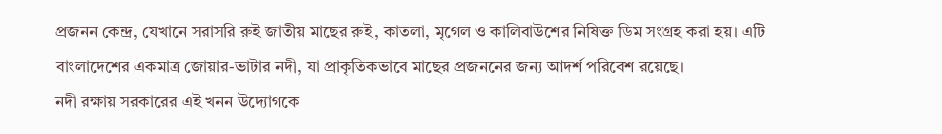প্রজনন কেন্দ্র, যেখানে সরাসরি রুই জাতীয় মাছের রুই, কাতলা, মৃগেল ও কালিবাউশের নিষিক্ত ডিম সংগ্রহ করা হয়। এটি বাংলাদেশের একমাত্র জোয়ার-ভাটার নদী, যা প্রাকৃতিকভাবে মাছের প্রজননের জন্য আদর্শ পরিবেশ রয়েছে।
নদী রক্ষায় সরকারের এই খনন উদ্যোগকে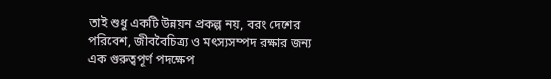তাই শুধু একটি উন্নয়ন প্রকল্প নয়, বরং দেশের পরিবেশ, জীববৈচিত্র্য ও মৎস্যসম্পদ রক্ষার জন্য এক গুরুত্বপূর্ণ পদক্ষেপ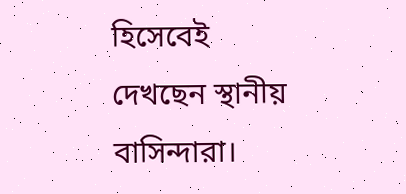হিসেবেই দেখছেন স্থানীয় বাসিন্দারা।